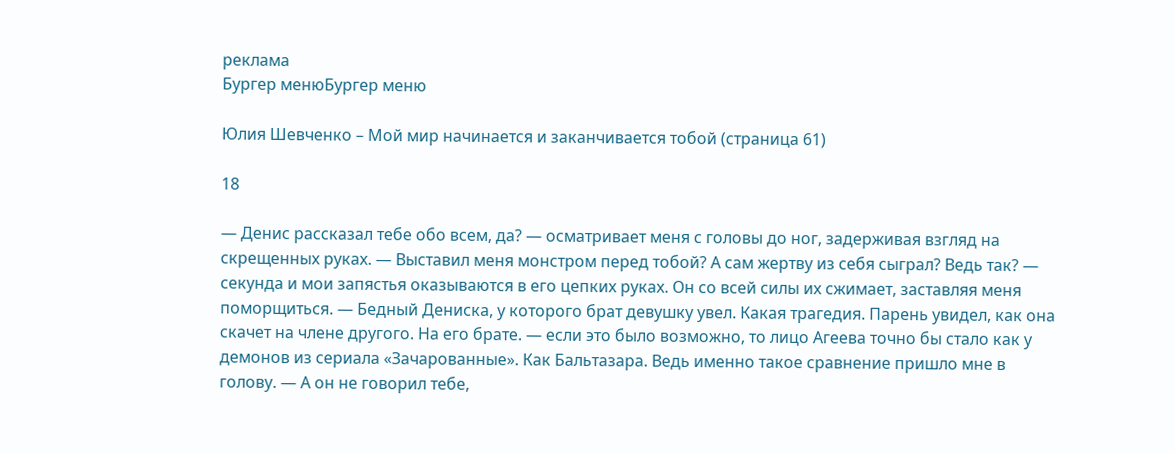реклама
Бургер менюБургер меню

Юлия Шевченко – Мой мир начинается и заканчивается тобой (страница 61)

18

— Денис рассказал тебе обо всем, да? — осматривает меня с головы до ног, задерживая взгляд на скрещенных руках. — Выставил меня монстром перед тобой? А сам жертву из себя сыграл? Ведь так? — секунда и мои запястья оказываются в его цепких руках. Он со всей силы их сжимает, заставляя меня поморщиться. — Бедный Дениска, у которого брат девушку увел. Какая трагедия. Парень увидел, как она скачет на члене другого. На его брате. — если это было возможно, то лицо Агеева точно бы стало как у демонов из сериала «Зачарованные». Как Бальтазара. Ведь именно такое сравнение пришло мне в голову. — А он не говорил тебе,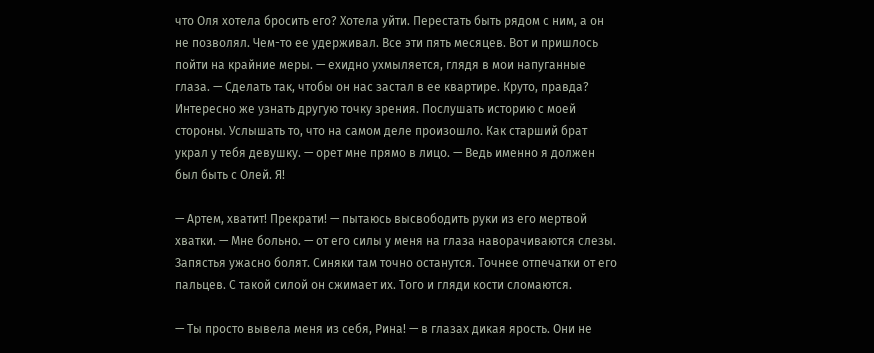что Оля хотела бросить его? Хотела уйти. Перестать быть рядом с ним, а он не позволял. Чем-то ее удерживал. Все эти пять месяцев. Вот и пришлось пойти на крайние меры. — ехидно ухмыляется, глядя в мои напуганные глаза. — Сделать так, чтобы он нас застал в ее квартире. Круто, правда? Интересно же узнать другую точку зрения. Послушать историю с моей стороны. Услышать то, что на самом деле произошло. Как старший брат украл у тебя девушку. — орет мне прямо в лицо. — Ведь именно я должен был быть с Олей. Я!

— Артем, хватит! Прекрати! — пытаюсь высвободить руки из его мертвой хватки. — Мне больно. — от его силы у меня на глаза наворачиваются слезы. Запястья ужасно болят. Синяки там точно останутся. Точнее отпечатки от его пальцев. С такой силой он сжимает их. Того и гляди кости сломаются.

— Ты просто вывела меня из себя, Рина! — в глазах дикая ярость. Они не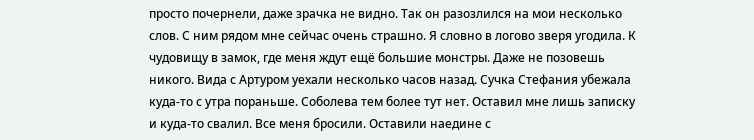просто почернели, даже зрачка не видно. Так он разозлился на мои несколько слов. С ним рядом мне сейчас очень страшно. Я словно в логово зверя угодила. К чудовищу в замок, где меня ждут ещё большие монстры. Даже не позовешь никого. Вида с Артуром уехали несколько часов назад. Сучка Стефания убежала куда-то с утра пораньше. Соболева тем более тут нет. Оставил мне лишь записку и куда-то свалил. Все меня бросили. Оставили наедине с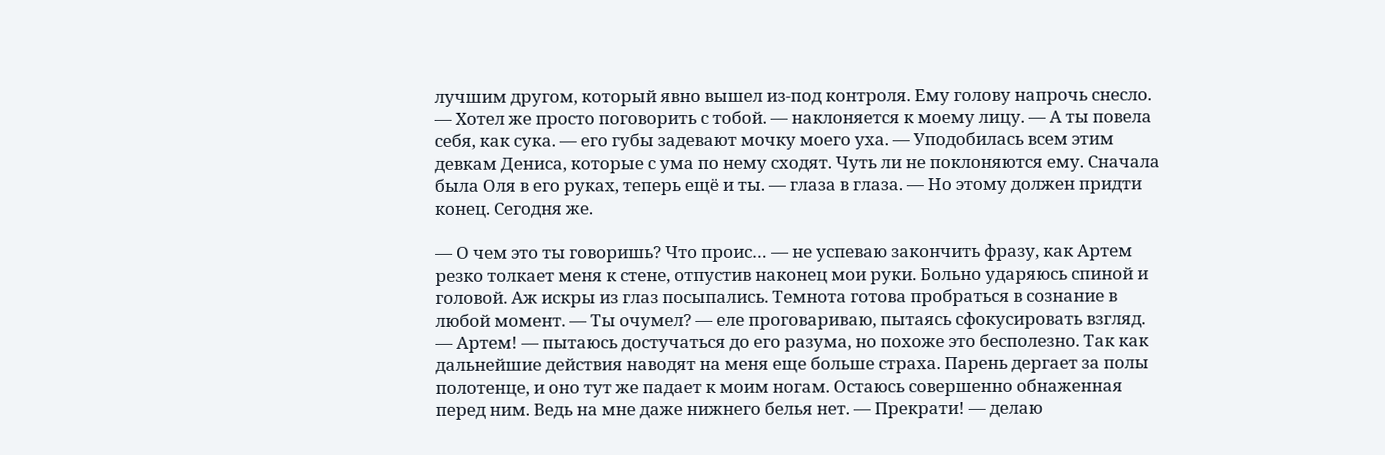лучшим другом, который явно вышел из-под контроля. Ему голову напрочь снесло. — Хотел же просто поговорить с тобой. — наклоняется к моему лицу. — А ты повела себя, как сука. — его губы задевают мочку моего уха. — Уподобилась всем этим девкам Дениса, которые с ума по нему сходят. Чуть ли не поклоняются ему. Сначала была Оля в его руках, теперь ещё и ты. — глаза в глаза. — Но этому должен придти конец. Сегодня же.

— О чем это ты говоришь? Что проис… — не успеваю закончить фразу, как Артем резко толкает меня к стене, отпустив наконец мои руки. Больно ударяюсь спиной и головой. Аж искры из глаз посыпались. Темнота готова пробраться в сознание в любой момент. — Ты очумел? — еле проговариваю, пытаясь сфокусировать взгляд. — Артем! — пытаюсь достучаться до его разума, но похоже это бесполезно. Так как дальнейшие действия наводят на меня еще больше страха. Парень дергает за полы полотенце, и оно тут же падает к моим ногам. Остаюсь совершенно обнаженная перед ним. Ведь на мне даже нижнего белья нет. — Прекрати! — делаю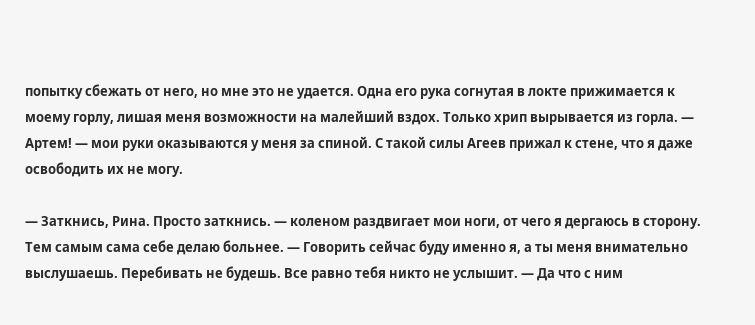попытку сбежать от него, но мне это не удается. Одна его рука согнутая в локте прижимается к моему горлу, лишая меня возможности на малейший вздох. Только хрип вырывается из горла. — Артем! — мои руки оказываются у меня за спиной. С такой силы Агеев прижал к стене, что я даже освободить их не могу.

— Заткнись, Рина. Просто заткнись. — коленом раздвигает мои ноги, от чего я дергаюсь в сторону. Тем самым сама себе делаю больнее. — Говорить сейчас буду именно я, а ты меня внимательно выслушаешь. Перебивать не будешь. Все равно тебя никто не услышит. — Да что с ним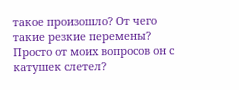такое произошло? От чего такие резкие перемены? Просто от моих вопросов он с катушек слетел?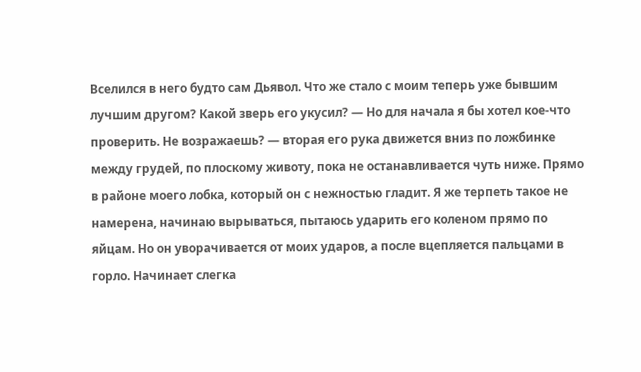Вселился в него будто сам Дьявол. Что же стало с моим теперь уже бывшим лучшим другом? Какой зверь его укусил? — Но для начала я бы хотел кое-что проверить. Не возражаешь? — вторая его рука движется вниз по ложбинке между грудей, по плоскому животу, пока не останавливается чуть ниже. Прямо в районе моего лобка, который он с нежностью гладит. Я же терпеть такое не намерена, начинаю вырываться, пытаюсь ударить его коленом прямо по яйцам. Но он уворачивается от моих ударов, а после вцепляется пальцами в горло. Начинает слегка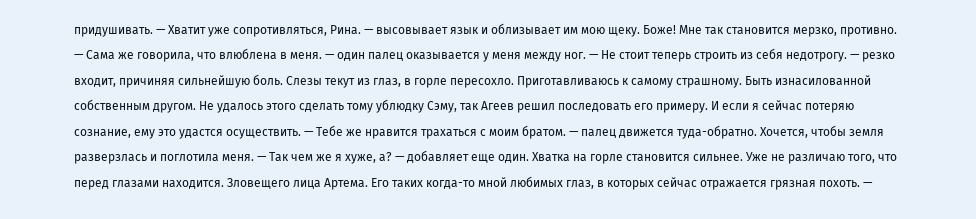придушивать. — Хватит уже сопротивляться, Рина. — высовывает язык и облизывает им мою щеку. Боже! Мне так становится мерзко, противно. — Сама же говорила, что влюблена в меня. — один палец оказывается у меня между ног. — Не стоит теперь строить из себя недотрогу. — резко входит, причиняя сильнейшую боль. Слезы текут из глаз, в горле пересохло. Приготавливаюсь к самому страшному. Быть изнасилованной собственным другом. Не удалось этого сделать тому ублюдку Сэму, так Агеев решил последовать его примеру. И если я сейчас потеряю сознание, ему это удастся осуществить. — Тебе же нравится трахаться с моим братом. — палец движется туда-обратно. Хочется, чтобы земля разверзлась и поглотила меня. — Так чем же я хуже, а? — добавляет еще один. Хватка на горле становится сильнее. Уже не различаю того, что перед глазами находится. Зловещего лица Артема. Его таких когда-то мной любимых глаз, в которых сейчас отражается грязная похоть. —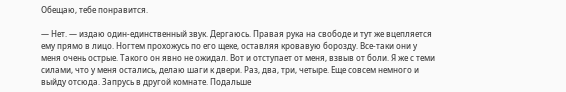Обещаю, тебе понравится.

— Нет. — издаю один-единственный звук. Дергаюсь. Правая рука на свободе и тут же вцепляется ему прямо в лицо. Ногтем прохожусь по его щеке, оставляя кровавую борозду. Все-таки они у меня очень острые. Такого он явно не ожидал. Вот и отступает от меня, взвыв от боли. Я же с теми силами, что у меня остались, делаю шаги к двери. Раз, два, три, четыре. Еще совсем немного и выйду отсюда. Запрусь в другой комнате. Подальше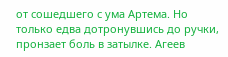от сошедшего с ума Артема. Но только едва дотронувшись до ручки, пронзает боль в затылке. Агеев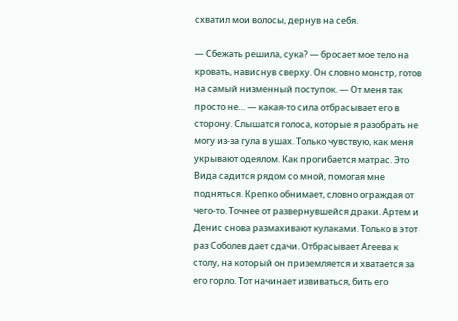схватил мои волосы, дернув на себя.

— Сбежать решила, сука? — бросает мое тело на кровать, нависнув сверху. Он словно монстр, готов на самый низменный поступок. — От меня так просто не… — какая-то сила отбрасывает его в сторону. Слышатся голоса, которые я разобрать не могу из-за гула в ушах. Только чувствую, как меня укрывают одеялом. Как прогибается матрас. Это Вида садится рядом со мной, помогая мне подняться. Крепко обнимает, словно ограждая от чего-то. Точнее от развернувшейся драки. Артем и Денис снова размахивают кулаками. Только в этот раз Соболев дает сдачи. Отбрасывает Агеева к столу, на который он приземляется и хватается за его горло. Тот начинает извиваться, бить его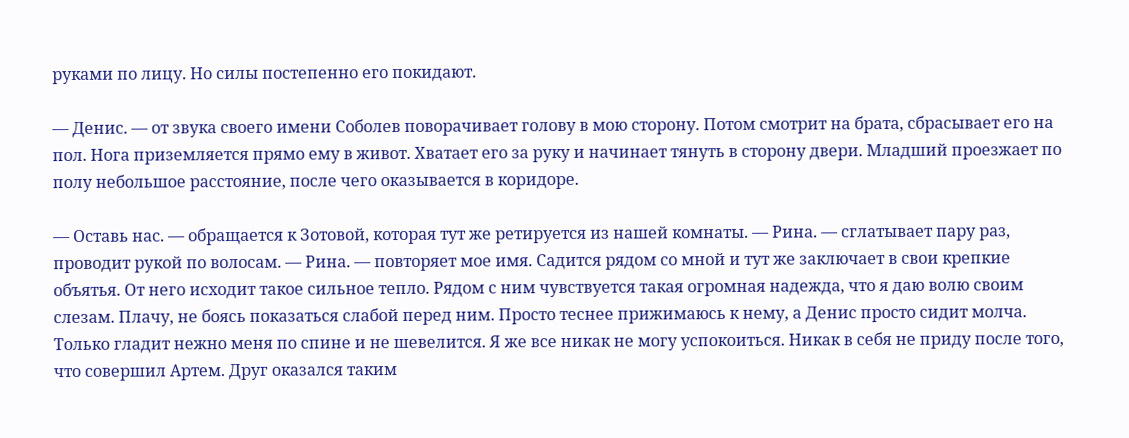руками по лицу. Но силы постепенно его покидают.

— Денис. — от звука своего имени Соболев поворачивает голову в мою сторону. Потом смотрит на брата, сбрасывает его на пол. Нога приземляется прямо ему в живот. Хватает его за руку и начинает тянуть в сторону двери. Младший проезжает по полу небольшое расстояние, после чего оказывается в коридоре.

— Оставь нас. — обращается к Зотовой, которая тут же ретируется из нашей комнаты. — Рина. — сглатывает пару раз, проводит рукой по волосам. — Рина. — повторяет мое имя. Садится рядом со мной и тут же заключает в свои крепкие объятья. От него исходит такое сильное тепло. Рядом с ним чувствуется такая огромная надежда, что я даю волю своим слезам. Плачу, не боясь показаться слабой перед ним. Просто теснее прижимаюсь к нему, а Денис просто сидит молча. Только гладит нежно меня по спине и не шевелится. Я же все никак не могу успокоиться. Никак в себя не приду после того, что совершил Артем. Друг оказался таким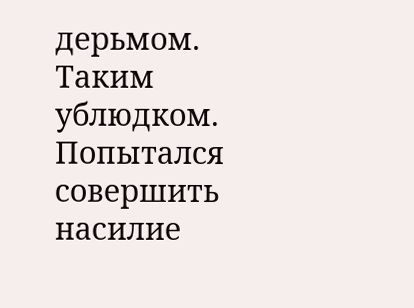дерьмом. Таким ублюдком. Попытался совершить насилие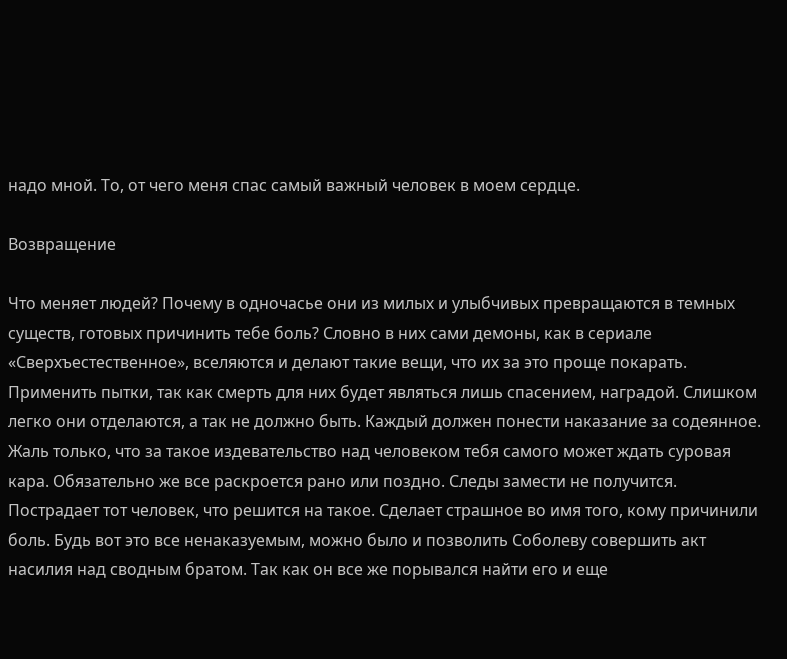надо мной. То, от чего меня спас самый важный человек в моем сердце.

Возвращение

Что меняет людей? Почему в одночасье они из милых и улыбчивых превращаются в темных существ, готовых причинить тебе боль? Словно в них сами демоны, как в сериале «Сверхъестественное», вселяются и делают такие вещи, что их за это проще покарать. Применить пытки, так как смерть для них будет являться лишь спасением, наградой. Слишком легко они отделаются, а так не должно быть. Каждый должен понести наказание за содеянное. Жаль только, что за такое издевательство над человеком тебя самого может ждать суровая кара. Обязательно же все раскроется рано или поздно. Следы замести не получится. Пострадает тот человек, что решится на такое. Сделает страшное во имя того, кому причинили боль. Будь вот это все ненаказуемым, можно было и позволить Соболеву совершить акт насилия над сводным братом. Так как он все же порывался найти его и еще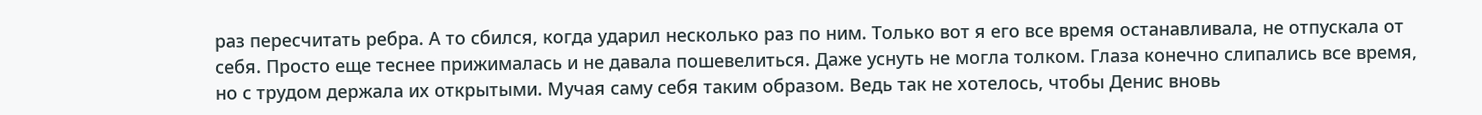раз пересчитать ребра. А то сбился, когда ударил несколько раз по ним. Только вот я его все время останавливала, не отпускала от себя. Просто еще теснее прижималась и не давала пошевелиться. Даже уснуть не могла толком. Глаза конечно слипались все время, но с трудом держала их открытыми. Мучая саму себя таким образом. Ведь так не хотелось, чтобы Денис вновь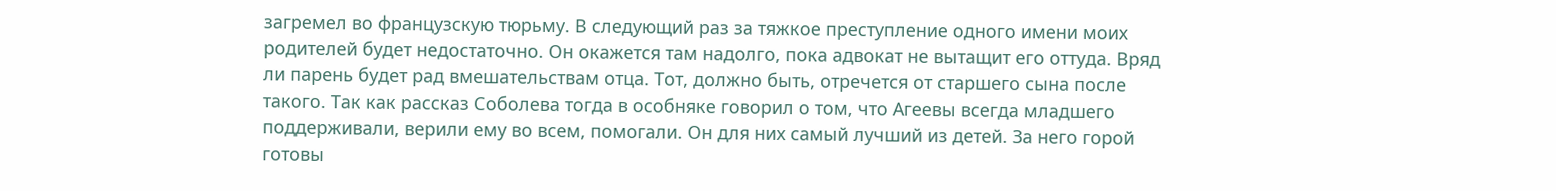загремел во французскую тюрьму. В следующий раз за тяжкое преступление одного имени моих родителей будет недостаточно. Он окажется там надолго, пока адвокат не вытащит его оттуда. Вряд ли парень будет рад вмешательствам отца. Тот, должно быть, отречется от старшего сына после такого. Так как рассказ Соболева тогда в особняке говорил о том, что Агеевы всегда младшего поддерживали, верили ему во всем, помогали. Он для них самый лучший из детей. За него горой готовы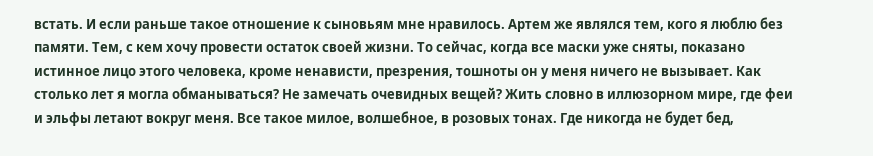встать. И если раньше такое отношение к сыновьям мне нравилось. Артем же являлся тем, кого я люблю без памяти. Тем, с кем хочу провести остаток своей жизни. То сейчас, когда все маски уже сняты, показано истинное лицо этого человека, кроме ненависти, презрения, тошноты он у меня ничего не вызывает. Как столько лет я могла обманываться? Не замечать очевидных вещей? Жить словно в иллюзорном мире, где феи и эльфы летают вокруг меня. Все такое милое, волшебное, в розовых тонах. Где никогда не будет бед,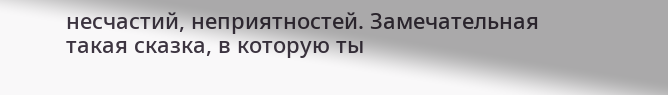несчастий, неприятностей. Замечательная такая сказка, в которую ты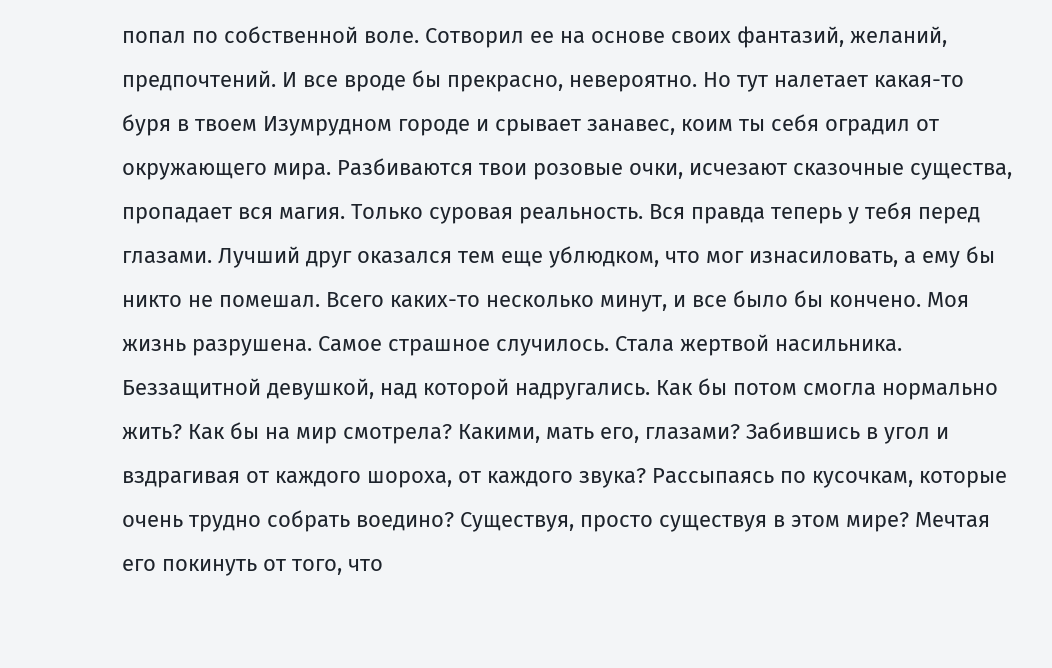попал по собственной воле. Сотворил ее на основе своих фантазий, желаний, предпочтений. И все вроде бы прекрасно, невероятно. Но тут налетает какая-то буря в твоем Изумрудном городе и срывает занавес, коим ты себя оградил от окружающего мира. Разбиваются твои розовые очки, исчезают сказочные существа, пропадает вся магия. Только суровая реальность. Вся правда теперь у тебя перед глазами. Лучший друг оказался тем еще ублюдком, что мог изнасиловать, а ему бы никто не помешал. Всего каких-то несколько минут, и все было бы кончено. Моя жизнь разрушена. Самое страшное случилось. Стала жертвой насильника. Беззащитной девушкой, над которой надругались. Как бы потом смогла нормально жить? Как бы на мир смотрела? Какими, мать его, глазами? Забившись в угол и вздрагивая от каждого шороха, от каждого звука? Рассыпаясь по кусочкам, которые очень трудно собрать воедино? Существуя, просто существуя в этом мире? Мечтая его покинуть от того, что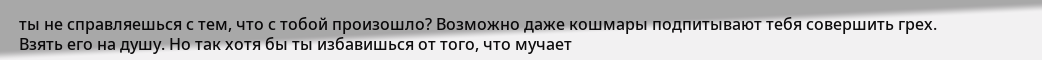ты не справляешься с тем, что с тобой произошло? Возможно даже кошмары подпитывают тебя совершить грех. Взять его на душу. Но так хотя бы ты избавишься от того, что мучает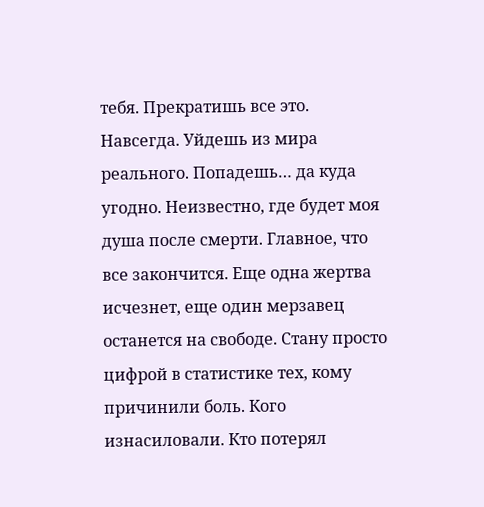тебя. Прекратишь все это. Навсегда. Уйдешь из мира реального. Попадешь… да куда угодно. Неизвестно, где будет моя душа после смерти. Главное, что все закончится. Еще одна жертва исчезнет, еще один мерзавец останется на свободе. Стану просто цифрой в статистике тех, кому причинили боль. Кого изнасиловали. Кто потерял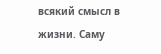всякий смысл в жизни. Саму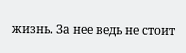жизнь. За нее ведь не стоит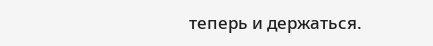теперь и держаться.